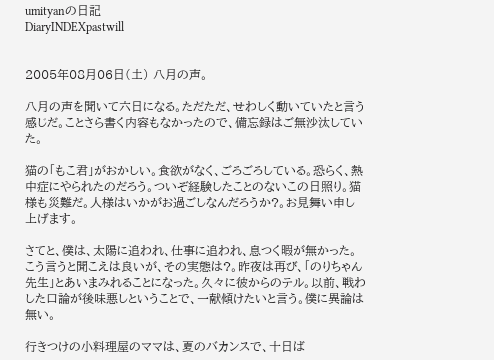umityanの日記
DiaryINDEXpastwill


2005年08月06日(土) 八月の声。

八月の声を聞いて六日になる。ただただ、せわしく動いていたと言う感じだ。ことさら書く内容もなかったので、備忘録はご無沙汰していた。

猫の「もこ君」がおかしい。食欲がなく、ごろごろしている。恐らく、熱中症にやられたのだろう。ついぞ経験したことのないこの日照り。猫様も災難だ。人様はいかがお過ごしなんだろうか?。お見舞い申し上げます。

さてと、僕は、太陽に追われ、仕事に追われ、息つく暇が無かった。こう言うと聞こえは良いが、その実態は?。昨夜は再び、「のりちゃん先生」とあいまみれることになった。久々に彼からのテル。以前、戦わした口論が後味悪しということで、一献傾けたいと言う。僕に異論は無い。

行きつけの小料理屋のママは、夏のバカンスで、十日ば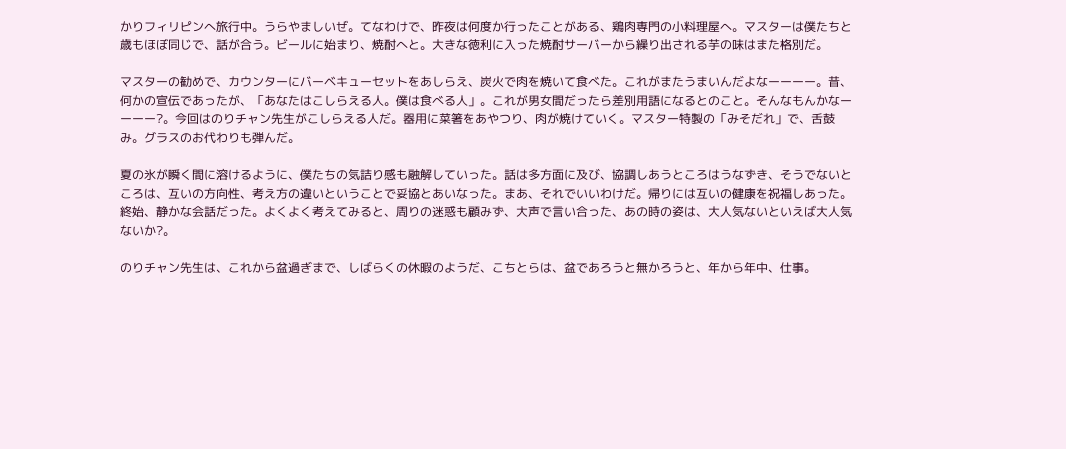かりフィリピンへ旅行中。うらやましいぜ。てなわけで、昨夜は何度か行ったことがある、鶏肉専門の小料理屋へ。マスターは僕たちと歳もほぼ同じで、話が合う。ビールに始まり、焼酎へと。大きな徳利に入った焼酎サーバーから繰り出される芋の味はまた格別だ。

マスターの勧めで、カウンターにバーベキューセットをあしらえ、炭火で肉を焼いて食べた。これがまたうまいんだよなーーーー。昔、何かの宣伝であったが、「あなたはこしらえる人。僕は食べる人」。これが男女間だったら差別用語になるとのこと。そんなもんかなーーーー?。今回はのりチャン先生がこしらえる人だ。器用に菜箸をあやつり、肉が焼けていく。マスター特製の「みそだれ」で、舌鼓み。グラスのお代わりも弾んだ。

夏の氷が瞬く間に溶けるように、僕たちの気詰り感も融解していった。話は多方面に及び、協調しあうところはうなずき、そうでないところは、互いの方向性、考え方の違いということで妥協とあいなった。まあ、それでいいわけだ。帰りには互いの健康を祝福しあった。終始、静かな会話だった。よくよく考えてみると、周りの迷惑も顧みず、大声で言い合った、あの時の姿は、大人気ないといえば大人気ないか?。

のりチャン先生は、これから盆過ぎまで、しばらくの休暇のようだ、こちとらは、盆であろうと無かろうと、年から年中、仕事。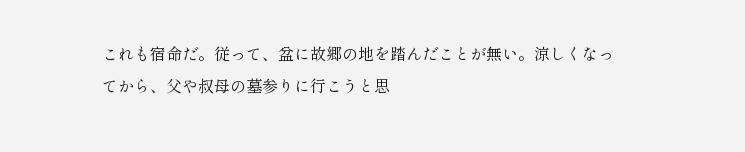これも宿命だ。従って、盆に故郷の地を踏んだことが無い。涼しくなってから、父や叔母の墓参りに行こうと思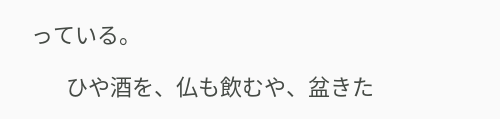っている。

       ひや酒を、仏も飲むや、盆きた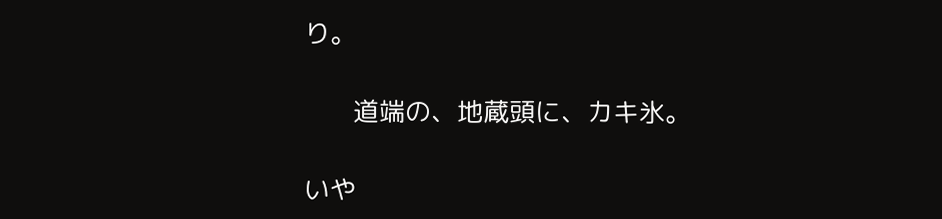り。

       道端の、地蔵頭に、カキ氷。

いや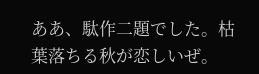ああ、駄作二題でした。枯葉落ちる秋が恋しいぜ。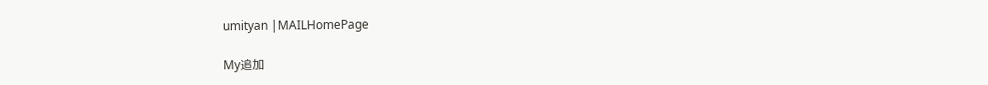umityan |MAILHomePage

My追加